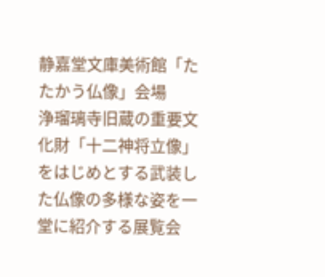静嘉堂文庫美術館「たたかう仏像」会場
浄瑠璃寺旧蔵の重要文化財「十二神将立像」をはじめとする武装した仏像の多様な姿を一堂に紹介する展覧会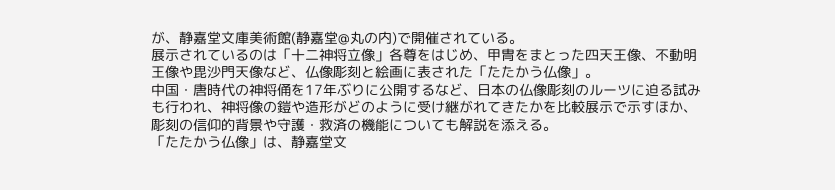が、静嘉堂文庫美術館(静嘉堂@丸の内)で開催されている。
展示されているのは「十二神将立像」各尊をはじめ、甲冑をまとった四天王像、不動明王像や毘沙門天像など、仏像彫刻と絵画に表された「たたかう仏像」。
中国・唐時代の神将俑を17年ぶりに公開するなど、日本の仏像彫刻のルーツに迫る試みも行われ、神将像の鎧や造形がどのように受け継がれてきたかを比較展示で示すほか、彫刻の信仰的背景や守護・救済の機能についても解説を添える。
「たたかう仏像」は、静嘉堂文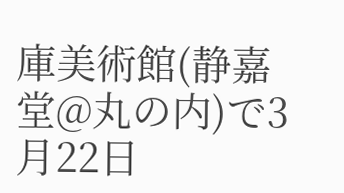庫美術館(静嘉堂@丸の内)で3月22日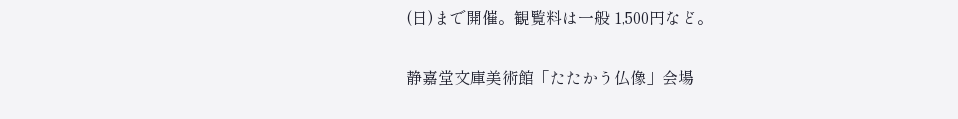(日)まで開催。観覧料は一般 1,500円など。

静嘉堂文庫美術館「たたかう仏像」会場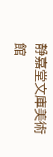静嘉堂文庫美術館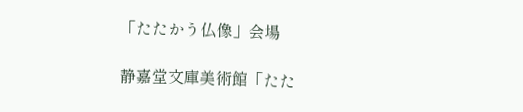「たたかう仏像」会場

静嘉堂文庫美術館「たた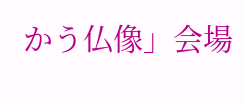かう仏像」会場